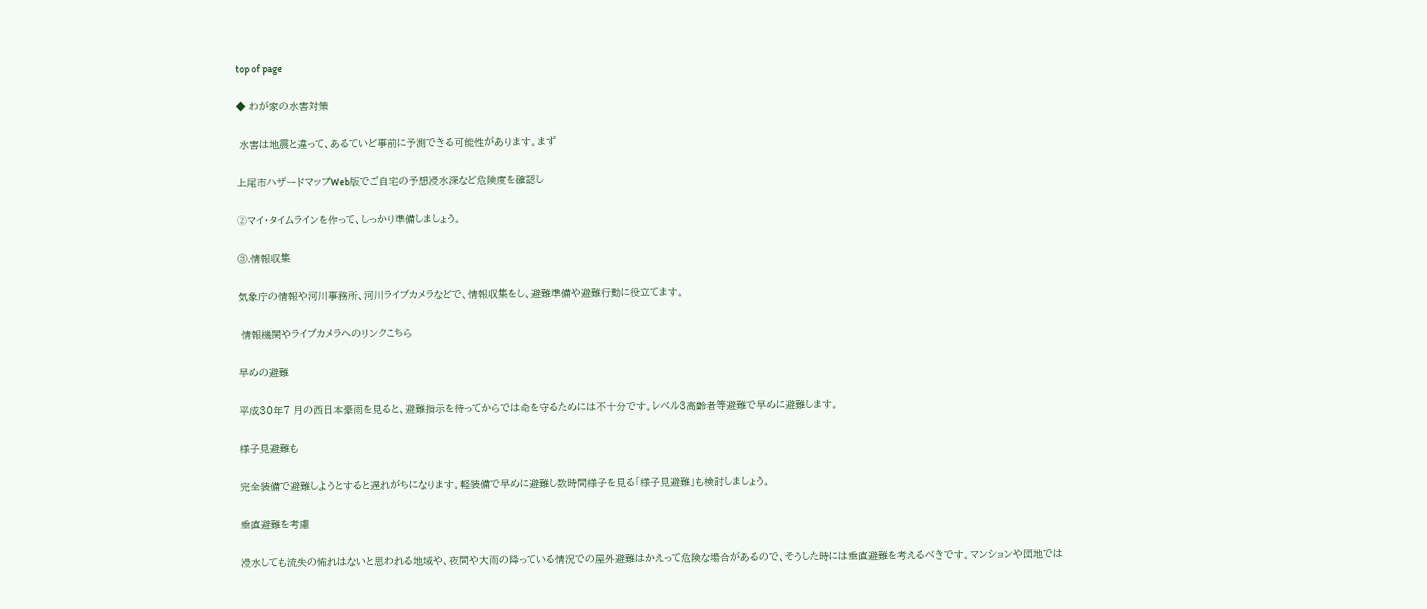top of page

◆ わが家の水害対策

 水害は地震と違って、あるていど事前に予測できる可能性があります。まず

上尾市ハザードマップWeb版でご自宅の予想浸水深など危険度を確認し

➁マイ・タイムラインを作って、しっかり準備しましょう。

③.情報収集

気象庁の情報や河川事務所、河川ライブカメラなどで、情報収集をし、避難準備や避難行動に役立てます。

 情報機関やライブカメラへのリンクこちら

早めの避難

平成30年7 月の西日本豪雨を見ると、避難指示を待ってからでは命を守るためには不十分です。レベル3高齢者等避難で早めに避難します。

様子見避難も

完全装備で避難しようとすると遅れがちになります。軽装備で早めに避難し数時間様子を見る「様子見避難」も検討しましょう。

垂直避難を考慮

浸水しても流失の怖れはないと思われる地域や、夜間や大雨の降っている情況での屋外避難はかえって危険な場合があるので、そうした時には垂直避難を考えるべきです。マンションや団地では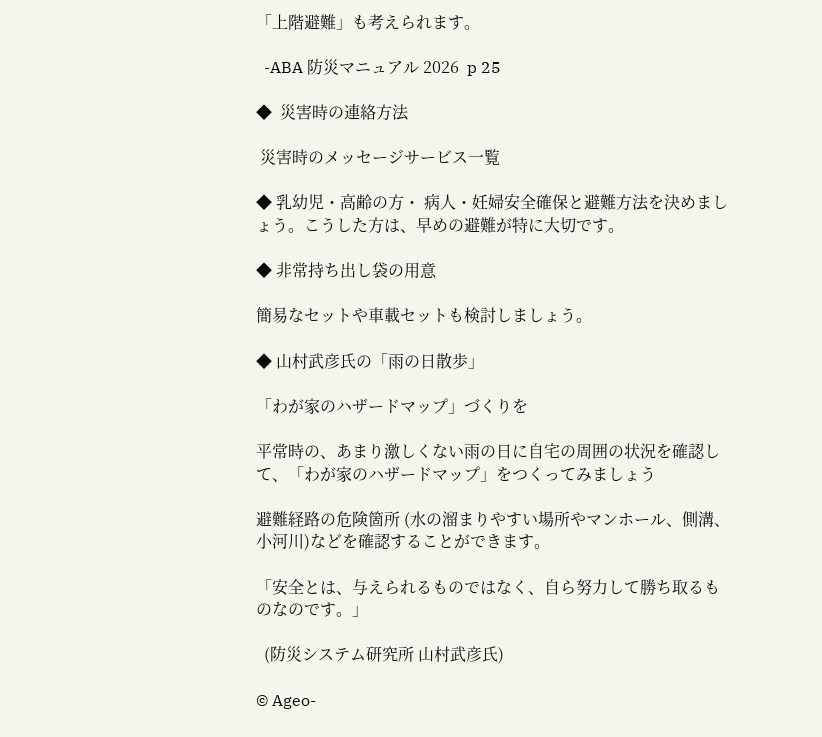「上階避難」も考えられます。

  -ABA 防災マニュアル 2026  p 25

◆  災害時の連絡方法

 災害時のメッセージサービス一覧

◆ 乳幼児・高齢の方・ 病人・妊婦安全確保と避難方法を決めましょう。こうした方は、早めの避難が特に大切です。

◆ 非常持ち出し袋の用意

簡易なセットや車載セットも検討しましょう。

◆ 山村武彦氏の「雨の日散歩」

「わが家のハザードマップ」づくりを

平常時の、あまり激しくない雨の日に自宅の周囲の状況を確認して、「わが家のハザードマップ」をつくってみましょう

避難経路の危険箇所 (水の溜まりやすい場所やマンホール、側溝、小河川)などを確認することができます。

「安全とは、与えられるものではなく、自ら努力して勝ち取るものなのです。」

  (防災システム研究所 山村武彦氏)

© Ageo-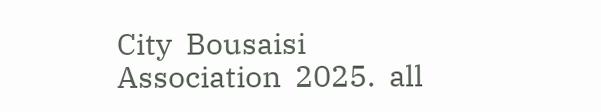City  Bousaisi Association  2025.  all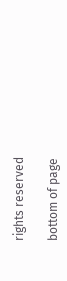rights reserved

bottom of page